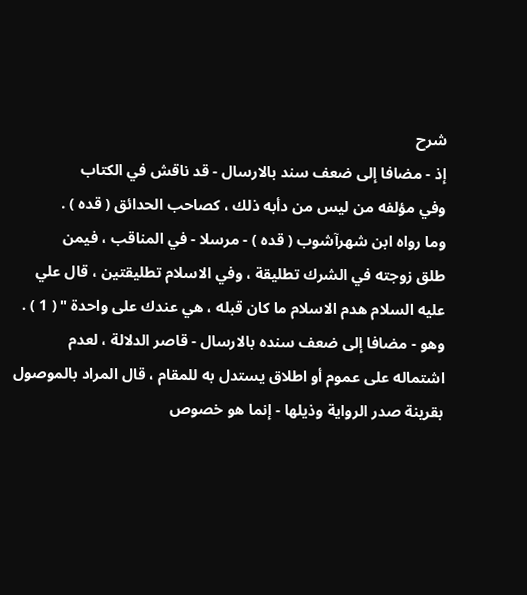شرح
إذ - مضافا إلى ضعف سند بالارسال - قد ناقش في الكتاب
وفي مؤلفه من ليس من دأبه ذلك ، كصاحب الحدائق ( قده ) .
وما رواه ابن شهرآشوب ( قده ) - مرسلا - في المناقب ، فيمن
طلق زوجته في الشرك تطليقة ، وفي الاسلام تطليقتين ، قال علي
عليه السلام هدم الاسلام ما كان قبله ، هي عندك على واحدة " ( 1 ) .
وهو - مضافا إلى ضعف سنده بالارسال - قاصر الدلالة ، لعدم
اشتماله على عموم أو اطلاق يستدل به للمقام ، قال المراد بالموصول
بقرينة صدر الرواية وذيلها - إنما هو خصوص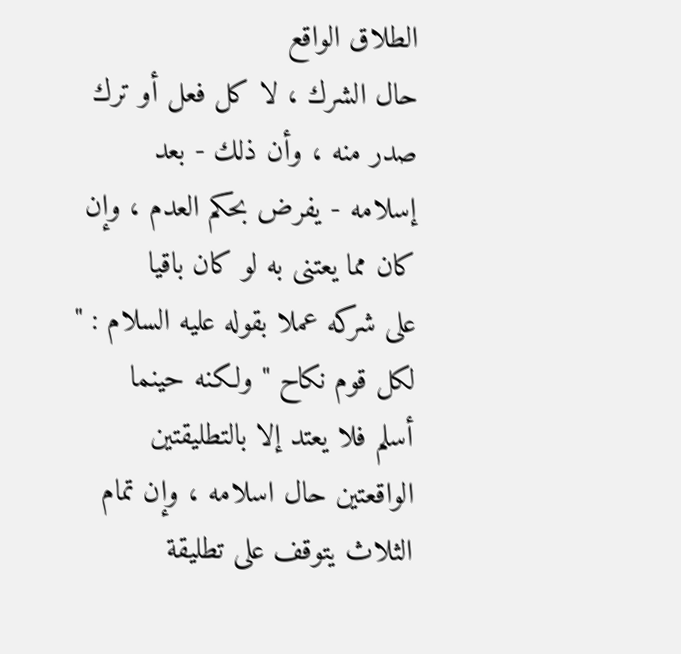الطلاق الواقع
حال الشرك ، لا كل فعل أو ترك صدر منه ، وأن ذلك - بعد
إسلامه - يفرض بحكم العدم ، وإن كان مما يعتنى به لو كان باقيا
على شركه عملا بقوله عليه السلام : " لكل قوم نكاح " ولكنه حينما
أسلم فلا يعتد إلا بالتطليقتين الواقعتين حال اسلامه ، وإن تمام
الثلاث يتوقف على تطليقة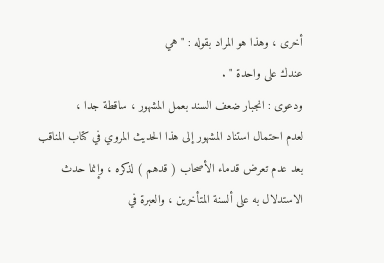أخرى ، وهذا هو المراد بقوله : " هي
عندك على واحدة " .
ودعوى : انجبار ضعف السند بعمل المشهور ، ساقطة جدا ،
لعدم احتمال استناد المشهور إلى هذا الحديث المروي في كتاب المناقب
بعد عدم تعرض قدماء الأصحاب ( قدهم ) لذكره ، وإنما حدث
الاستدلال به على ألسنة المتأخرين ، والعبرة في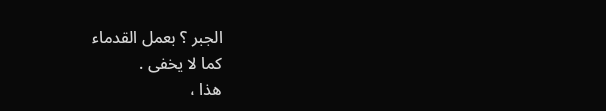الجبر ؟ بعمل القدماء
كما لا يخفى .
هذا ،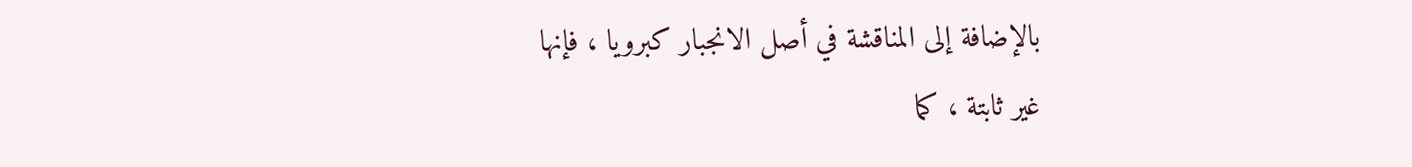بالإضافة إلى المناقشة في أصل الانجبار كبرويا ، فإنها
غير ثابتة ، كما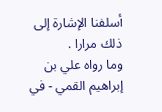أسلفنا الإشارة إلى ذلك مرارا .
وما رواه علي بن إبراهيم القمي - في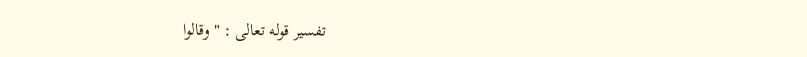تفسير قوله تعالى : " وقالوا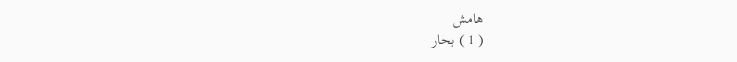هامش
( 1 ) بحار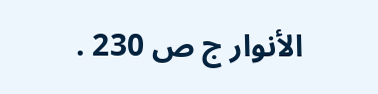الأنوار ج ص 230 .